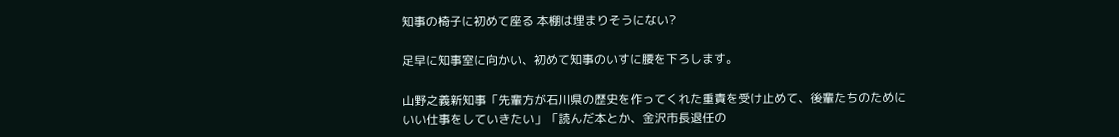知事の椅子に初めて座る 本棚は埋まりそうにない?

足早に知事室に向かい、初めて知事のいすに腰を下ろします。

山野之義新知事「先輩方が石川県の歴史を作ってくれた重責を受け止めて、後輩たちのためにいい仕事をしていきたい」「読んだ本とか、金沢市長退任の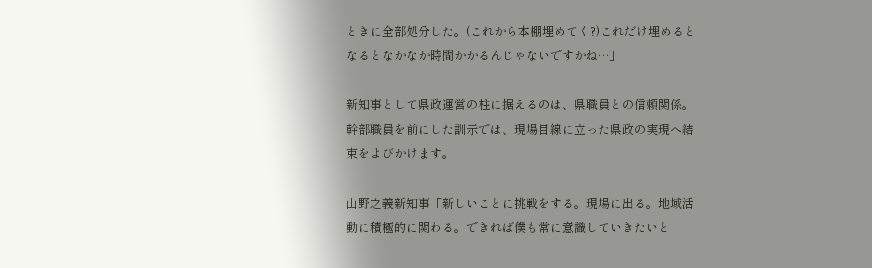ときに全部処分した。(これから本棚埋めてく?)これだけ埋めるとなるとなかなか時間かかるんじゃないですかね…」

新知事として県政運営の柱に据えるのは、県職員との信頼関係。幹部職員を前にした訓示では、現場目線に立った県政の実現へ結束をよびかけます。

山野之義新知事「新しいことに挑戦をする。現場に出る。地域活動に積極的に関わる。できれば僕も常に意識していきたいと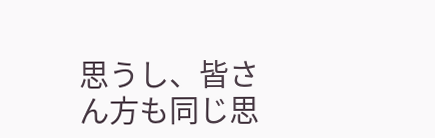思うし、皆さん方も同じ思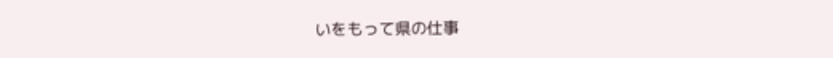いをもって県の仕事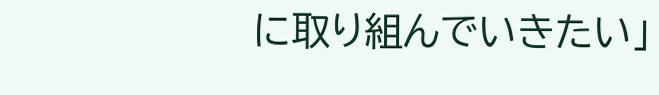に取り組んでいきたい」